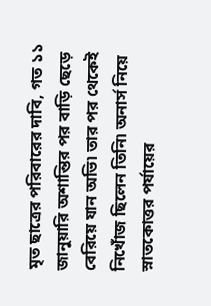মৃত ছাত্রের পরিবারের দাবি, গত ১১ জানুয়ারি অশান্তির পর বাড়ি ছেড়ে বেরিয়ে যান অভি৷ তার পর থেকেই নিখোঁজ ছিলেন তিনি৷ অনার্স নিয়ে স্নাতকোত্তর পর্যায়ের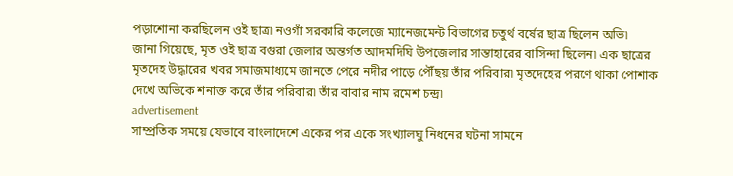পড়াশোনা করছিলেন ওই ছাত্র৷ নওগাঁ সরকারি কলেজে ম্যানেজমেন্ট বিভাগের চতুর্থ বর্ষের ছাত্র ছিলেন অভি৷
জানা গিয়েছে, মৃত ওই ছাত্র বগুরা জেলার অন্তর্গত আদমদিঘি উপজেলার সান্তাহারের বাসিন্দা ছিলেন৷ এক ছাত্রের মৃতদেহ উদ্ধারের খবর সমাজমাধ্যমে জানতে পেরে নদীর পাড়ে পৌঁছয় তাঁর পরিবার৷ মৃতদেহের পরণে থাকা পোশাক দেখে অভিকে শনাক্ত করে তাঁর পরিবার৷ তাঁর বাবার নাম রমেশ চন্দ্র৷
advertisement
সাম্প্রতিক সময়ে যেভাবে বাংলাদেশে একের পর একে সংখ্যালঘু নিধনের ঘটনা সামনে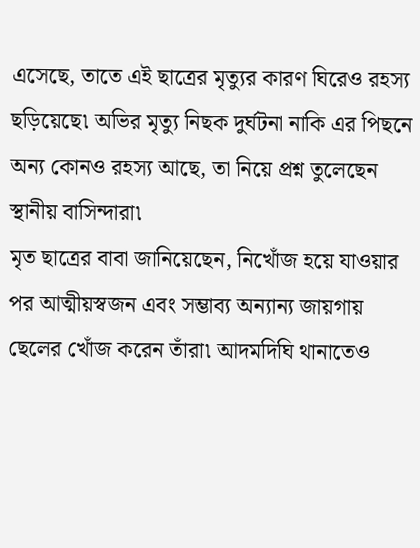এসেছে, তাতে এই ছাত্রের মৃত্যুর কারণ ঘিরেও রহস্য ছড়িয়েছে৷ অভির মৃত্যু নিছক দুর্ঘটনা নাকি এর পিছনে অন্য কোনও রহস্য আছে, তা নিয়ে প্রশ্ন তুলেছেন স্থানীয় বাসিন্দারা৷
মৃত ছাত্রের বাবা জানিয়েছেন, নিখোঁজ হয়ে যাওয়ার পর আত্মীয়স্বজন এবং সম্ভাব্য অন্যান্য জায়গায় ছেলের খোঁজ করেন তাঁরা৷ আদমদিঘি থানাতেও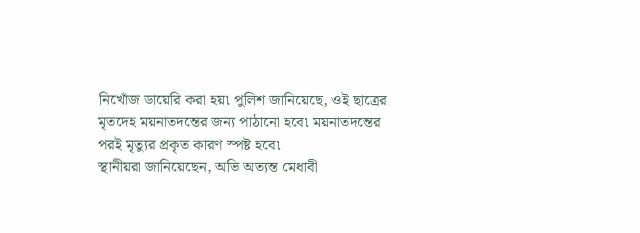নিখোঁজ ডায়েরি করা হয়৷ পুলিশ জানিয়েছে, ওই ছাত্রের মৃতদেহ ময়নাতদন্তের জন্য পাঠানো হবে৷ ময়নাতদন্তের পরই মৃত্যুর প্রকৃত কারণ স্পষ্ট হবে৷
স্থানীয়রা জানিয়েছেন, অভি অত্যন্ত মেধাবী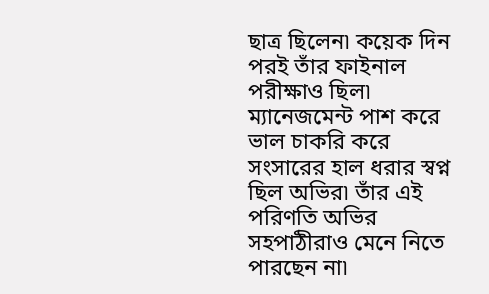ছাত্র ছিলেন৷ কয়েক দিন পরই তাঁর ফাইনাল পরীক্ষাও ছিল৷ ম্যানেজমেন্ট পাশ করে ভাল চাকরি করে সংসারের হাল ধরার স্বপ্ন ছিল অভির৷ তাঁর এই পরিণতি অভির সহপাঠীরাও মেনে নিতে পারছেন না৷